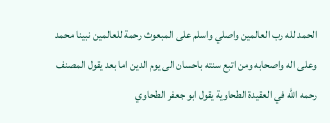الحمد لله رب العالمين واصلي واسلم على المبعوث رحمة للعالمين نبينا محمد وعلى اله واصحابه ومن اتبع سنته باحسان الى يوم الدين اما بعد يقول المصنف رحمه الله في العقيدة الطحاوية يقول ابو جعفر الطحاوي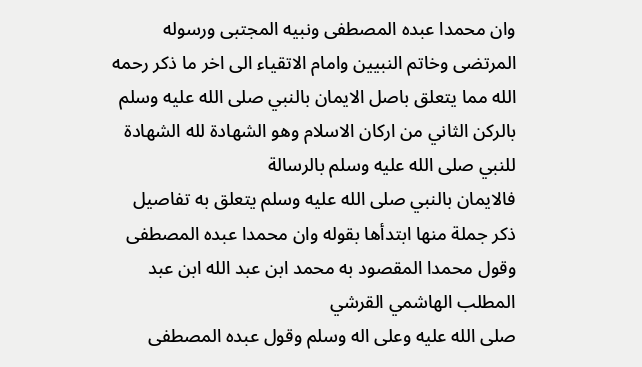وان محمدا عبده المصطفى ونبيه المجتبى ورسوله المرتضى وخاتم النبيين وامام الاتقياء الى اخر ما ذكر رحمه الله مما يتعلق باصل الايمان بالنبي صلى الله عليه وسلم بالركن الثاني من اركان الاسلام وهو الشهادة لله الشهادة للنبي صلى الله عليه وسلم بالرسالة
فالايمان بالنبي صلى الله عليه وسلم يتعلق به تفاصيل ذكر جملة منها ابتدأها بقوله وان محمدا عبده المصطفى وقول محمدا المقصود به محمد ابن عبد الله ابن عبد المطلب الهاشمي القرشي
صلى الله عليه وعلى اله وسلم وقول عبده المصطفى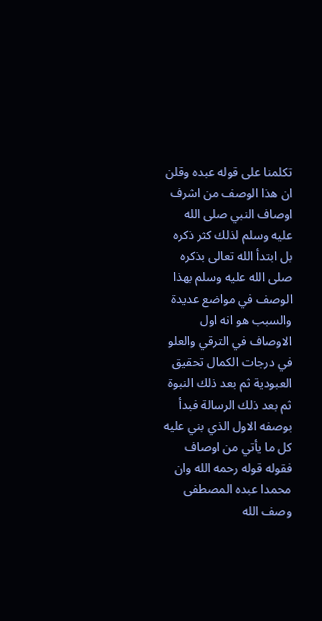تكلمنا على قوله عبده وقلن ان هذا الوصف من اشرف اوصاف النبي صلى الله عليه وسلم لذلك كثر ذكره بل ابتدأ الله تعالى بذكره صلى الله عليه وسلم بهذا الوصف في مواضع عديدة
والسبب هو انه اول الاوصاف في الترقي والعلو في درجات الكمال تحقيق العبودية ثم بعد ذلك النبوة ثم بعد ذلك الرسالة فبدأ بوصفه الاول الذي بني عليه كل ما يأتي من اوصاف
فقوله قوله رحمه الله وان محمدا عبده المصطفى وصف الله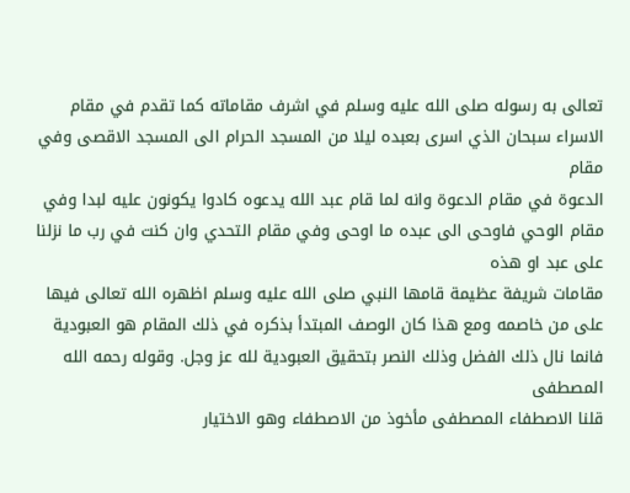تعالى به رسوله صلى الله عليه وسلم في اشرف مقاماته كما تقدم في مقام الاسراء سبحان الذي اسرى بعبده ليلا من المسجد الحرام الى المسجد الاقصى وفي مقام
الدعوة في مقام الدعوة وانه لما قام عبد الله يدعوه كادوا يكونون عليه لبدا وفي مقام الوحي فاوحى الى عبده ما اوحى وفي مقام التحدي وان كنت في رب ما نزلنا على عبد او هذه
مقامات شريفة عظيمة قامها النبي صلى الله عليه وسلم اظهره الله تعالى فيها على من خاصمه ومع هذا كان الوصف المبتدأ بذكره في ذلك المقام هو العبودية فانما نال ذلك الفضل وذلك النصر بتحقيق العبودية لله عز وجل. وقوله رحمه الله المصطفى
قلنا الاصطفاء المصطفى مأخوذ من الاصطفاء وهو الاختيار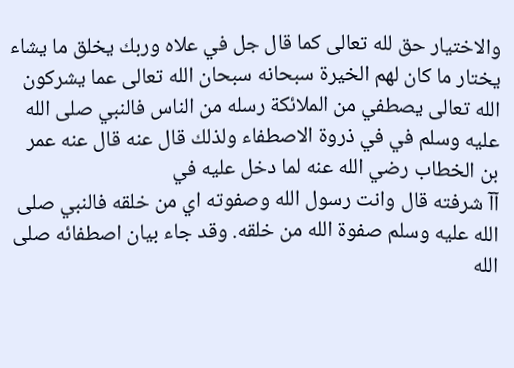والاختيار حق لله تعالى كما قال جل في علاه وربك يخلق ما يشاء يختار ما كان لهم الخيرة سبحانه سبحان الله تعالى عما يشركون
الله تعالى يصطفي من الملائكة رسله من الناس فالنبي صلى الله عليه وسلم في في ذروة الاصطفاء ولذلك قال عنه قال عنه عمر بن الخطاب رضي الله عنه لما دخل عليه في
آآ شرفته قال وانت رسول الله وصفوته اي من خلقه فالنبي صلى الله عليه وسلم صفوة الله من خلقه. وقد جاء بيان اصطفائه صلى الله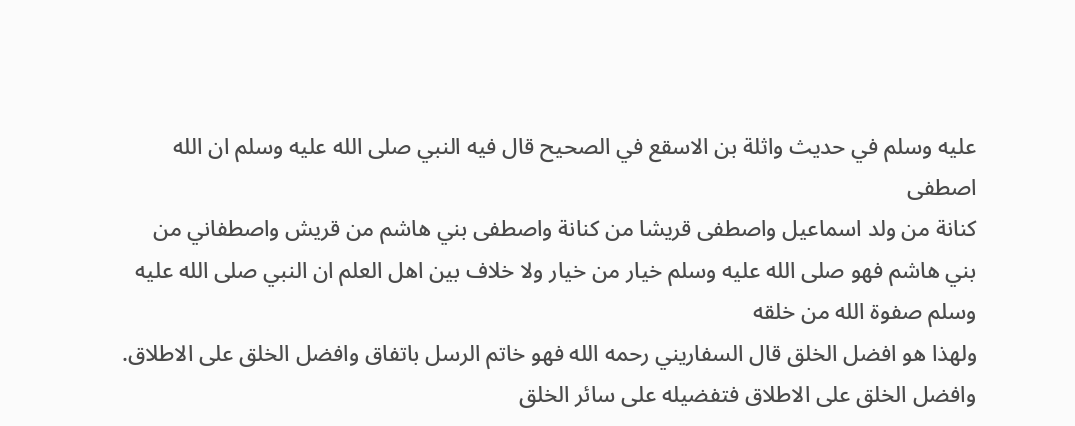عليه وسلم في حديث واثلة بن الاسقع في الصحيح قال فيه النبي صلى الله عليه وسلم ان الله اصطفى
كنانة من ولد اسماعيل واصطفى قريشا من كنانة واصطفى بني هاشم من قريش واصطفاني من بني هاشم فهو صلى الله عليه وسلم خيار من خيار ولا خلاف بين اهل العلم ان النبي صلى الله عليه وسلم صفوة الله من خلقه
ولهذا هو افضل الخلق قال السفاريني رحمه الله فهو خاتم الرسل باتفاق وافضل الخلق على الاطلاق. وافضل الخلق على الاطلاق فتفضيله على سائر الخلق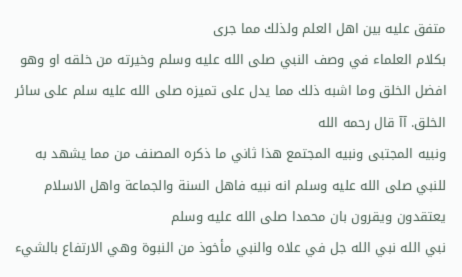متفق عليه بين اهل العلم ولذلك مما جرى
بكلام العلماء في وصف النبي صلى الله عليه وسلم وخيرته من خلقه او وهو افضل الخلق وما اشبه ذلك مما يدل على تميزه صلى الله عليه سلم على سائر الخلق. آآ قال رحمه الله
ونبيه المجتبى ونبيه المجتمع هذا ثاني ما ذكره المصنف من مما يشهد به للنبي صلى الله عليه وسلم انه نبيه فاهل السنة والجماعة واهل الاسلام يعتقدون ويقرون بان محمدا صلى الله عليه وسلم
نبي الله نبي الله جل في علاه والنبي مأخوذ من النبوة وهي الارتفاع بالشيء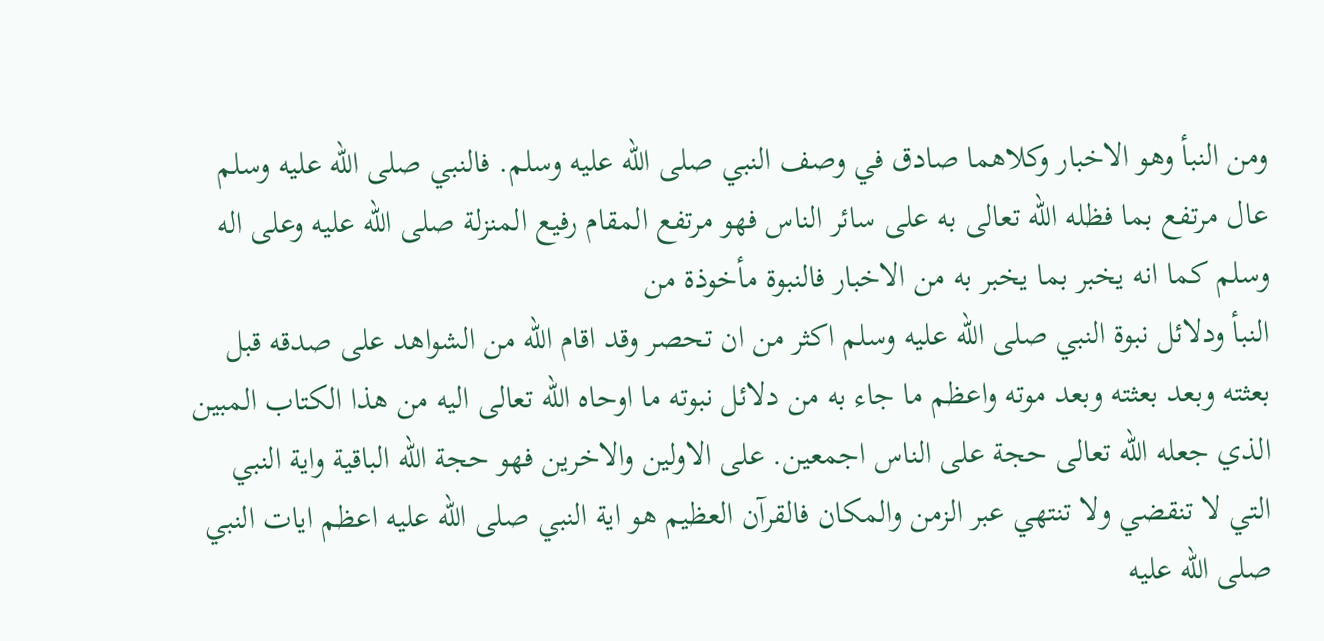ومن النبأ وهو الاخبار وكلاهما صادق في وصف النبي صلى الله عليه وسلم. فالنبي صلى الله عليه وسلم
عال مرتفع بما فظله الله تعالى به على سائر الناس فهو مرتفع المقام رفيع المنزلة صلى الله عليه وعلى اله وسلم كما انه يخبر بما يخبر به من الاخبار فالنبوة مأخوذة من
النبأ ودلائل نبوة النبي صلى الله عليه وسلم اكثر من ان تحصر وقد اقام الله من الشواهد على صدقه قبل بعثته وبعد بعثته وبعد موته واعظم ما جاء به من دلائل نبوته ما اوحاه الله تعالى اليه من هذا الكتاب المبين
الذي جعله الله تعالى حجة على الناس اجمعين. على الاولين والاخرين فهو حجة الله الباقية واية النبي التي لا تنقضي ولا تنتهي عبر الزمن والمكان فالقرآن العظيم هو اية النبي صلى الله عليه اعظم ايات النبي صلى الله عليه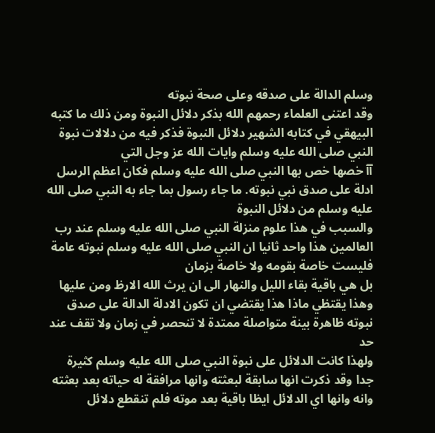وسلم الدالة على صدقه وعلى صحة نبوته
وقد اعتنى العلماء رحمهم الله بذكر دلائل النبوة ومن ذلك ما كتبه البيهقي في كتابه الشهير دلائل النبوة فذكر فيه من دلالات نبوة النبي صلى الله عليه وسلم وايات الله عز وجل التي
آآ خصها خص بها النبي صلى الله عليه وسلم فكان اعظم الرسل ادلة على صدق نبي نبوته. ما جاء رسول بما جاء به النبي صلى الله عليه وسلم من دلائل النبوة
والسبب في هذا علوم منزلة النبي صلى الله عليه وسلم عند رب العالمين هذا واحد ثانيا ان النبي صلى الله عليه وسلم نبوته عامة فليست خاصة بقومه ولا خاصة بزمان
بل هي باقية بقاء الليل والنهار الى ان يرث الله الارظ ومن عليها وهذا يقتظي ماذا هذا يقتضي ان تكون الادلة الدالة على صدق نبوته ظاهرة بينة متواصلة ممتدة لا تنحصر في زمان ولا تقف عند حد
ولهذا كانت الدلائل على نبوة النبي صلى الله عليه وسلم كثيرة جدا وقد ذكرت انها سابقة لبعثته وانها مرافقة له حياته بعد بعثته وانه وانها اي الدلائل ايظا باقية بعد موته فلم تنقطع دلائل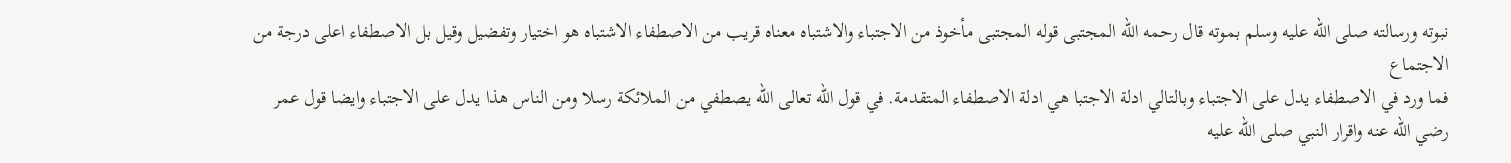نبوته ورسالته صلى الله عليه وسلم بموته قال رحمه الله المجتبى قوله المجتبى مأخوذ من الاجتباء والاشتباه معناه قريب من الاصطفاء الاشتباه هو اختيار وتفضيل وقيل بل الاصطفاء اعلى درجة من الاجتماع
فما ورد في الاصطفاء يدل على الاجتباء وبالتالي ادلة الاجتبا هي ادلة الاصطفاء المتقدمة. في قول الله تعالى الله يصطفي من الملائكة رسلا ومن الناس هذا يدل على الاجتباء وايضا قول عمر رضي الله عنه واقرار النبي صلى الله عليه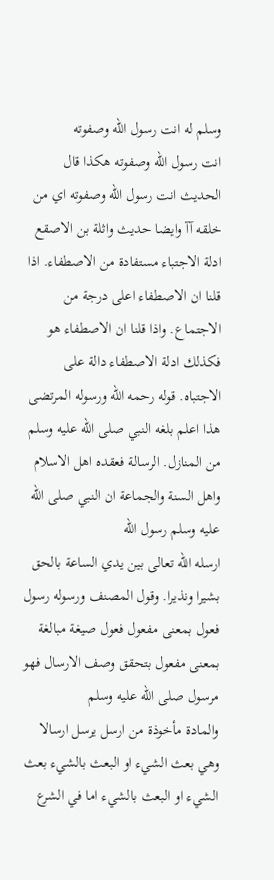وسلم له انت رسول الله وصفوته
انت رسول الله وصفوته هكذا قال الحديث انت رسول الله وصفوته اي من خلقه آآ وايضا حديث واثلة بن الاصقع  ادلة الاجتباء مستفادة من الاصطفاء. اذا قلنا ان الاصطفاء اعلى درجة من الاجتماع. واذا قلنا ان الاصطفاء هو
فكذلك ادلة الاصطفاء دالة على الاجتباه. قوله رحمه الله ورسوله المرتضى هذا اعلم بلغه النبي صلى الله عليه وسلم من المنازل. الرسالة فعقده اهل الاسلام واهل السنة والجماعة ان النبي صلى الله عليه وسلم رسول الله
ارسله الله تعالى بين يدي الساعة بالحق بشيرا ونذيرا. وقول المصنف ورسوله رسول فعول بمعنى مفعول فعول صيغة مبالغة بمعنى مفعول بتحقق وصف الارسال فهو مرسول صلى الله عليه وسلم
والمادة مأخوذة من ارسل يرسل ارسالا وهي بعث الشيء او البعث بالشيء بعث الشيء او البعث بالشيء اما في الشرع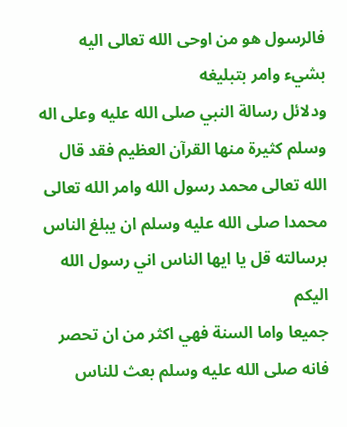فالرسول هو من اوحى الله تعالى اليه بشيء وامر بتبليغه
ودلائل رسالة النبي صلى الله عليه وعلى اله وسلم كثيرة منها القرآن العظيم فقد قال الله تعالى محمد رسول الله وامر الله تعالى محمدا صلى الله عليه وسلم ان يبلغ الناس برسالته قل يا ايها الناس اني رسول الله اليكم
جميعا واما السنة فهي اكثر من ان تحصر فانه صلى الله عليه وسلم بعث للناس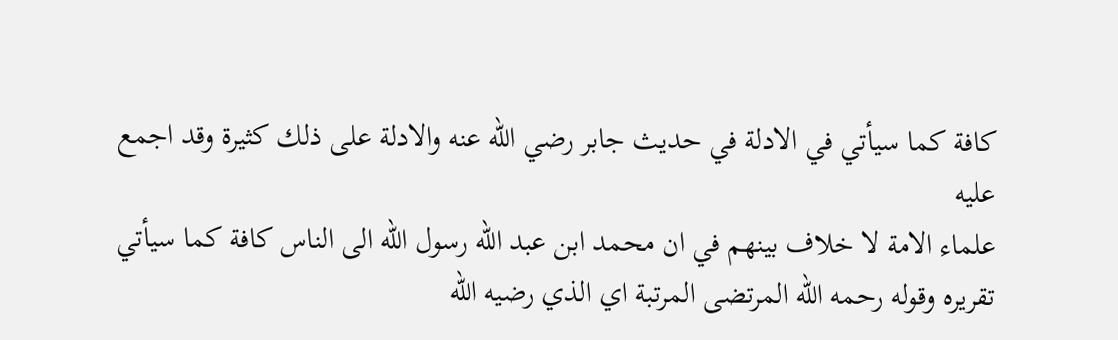كافة كما سيأتي في الادلة في حديث جابر رضي الله عنه والادلة على ذلك كثيرة وقد اجمع عليه
علماء الامة لا خلاف بينهم في ان محمد ابن عبد الله رسول الله الى الناس كافة كما سيأتي تقريره وقوله رحمه الله المرتضى المرتبة اي الذي رضيه الله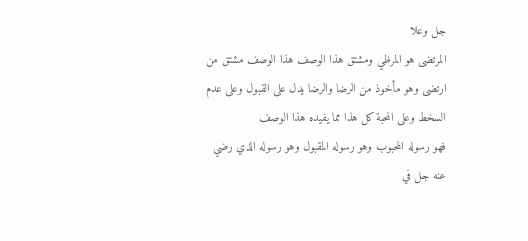جل وعلا
المرتضى هو المرظي ومشتق هذا الوصف هذا الوصف مشتق من ارتضى وهو مأخوذ من الرضا والرضا يدل على القبول وعلى عدم السخط وعلى المحبة كل هذا مما يفيده هذا الوصف
فهو رسوله المحبوب وهو رسوله المقبول وهو رسوله الذي رضي عنه جل في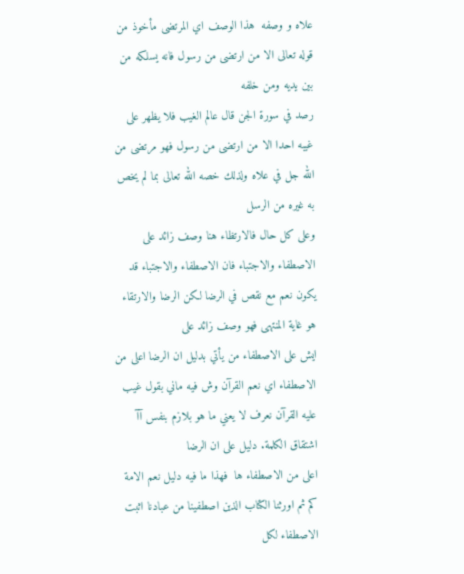علاه و وصفه  هذا الوصف اي المرتضى مأخوذ من قوله تعالى الا من ارتضى من رسول فانه يسلكه من بين يديه ومن خلفه
رصد في سورة الجن قال عالم الغيب فلا يظهر على غيبه احدا الا من ارتضى من رسول فهو مرتضى من الله جل في علاه ولذلك خصه الله تعالى بما لم يخص به غيره من الرسل
وعلى كل حال فالارتظاء هنا وصف زائد على الاصطفاء والاجتباء فان الاصطفاء والاجتباء قد يكون نعم مع نقص في الرضا لكن الرضا والارتقاء هو غاية المنتهى فهو وصف زائد على
ايش على الاصطفاء من يأتي بدليل ان الرضا اعلى من الاصطفاء اي نعم القرآن وش فيه ماني بقول غيب عليه القرآن نعرف لا يعني ما هو بلازم بنفس آآ اشتقاق الكلمة. دليل على ان الرضا
اعلى من الاصطفاء ها  فهذا ما فيه دليل نعم الامة كم ثم اورثنا الكتاب الذين اصطفينا من عبادنا اثبت الاصطفاء لكل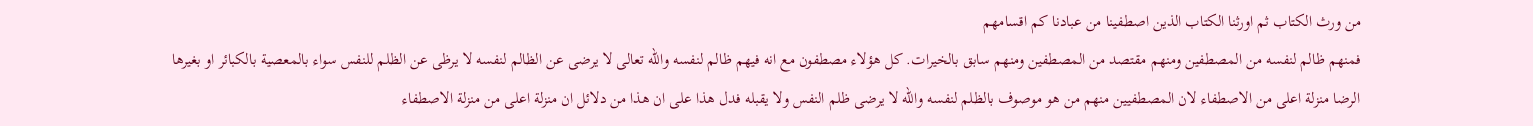من ورث الكتاب ثم اورثنا الكتاب الذين اصطفينا من عبادنا كم اقسامهم
فمنهم ظالم لنفسه من المصطفين ومنهم مقتصد من المصطفين ومنهم سابق بالخيرات. كل هؤلاء مصطفون مع انه فيهم ظالم لنفسه والله تعالى لا يرضى عن الظالم لنفسه لا يرظى عن الظلم للنفس سواء بالمعصية بالكبائر او بغيرها
الرضا منزلة اعلى من الاصطفاء لان المصطفيين منهم من هو موصوف بالظلم لنفسه والله لا يرضى ظلم النفس ولا يقبله فدل هذا على ان هذا من دلائل ان منزلة اعلى من منزلة الاصطفاء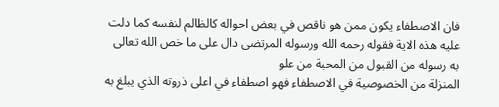فان الاصطفاء يكون ممن هو ناقص في بعض احواله كالظالم لنفسه كما دلت عليه هذه الاية فقوله رحمه الله ورسوله المرتضى دال على ما خص الله تعالى به رسوله من القبول من المحبة من علو
المنزلة من الخصوصية في الاصطفاء فهو اصطفاء في اعلى ذروته الذي يبلغ به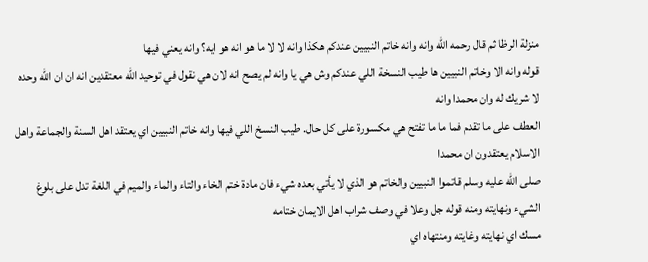منزلة الرظا ثم قال رحمه الله وانه وانه خاتم النبيين عندكم هكذا وانه لا لا ما هو انه هو ايه؟ وانه يعني فيها
قوله وانه الا وخاتم النبيين ها طيب النسخة اللي عندكم وش هي يا وانه لم يصح انه لان هي نقول في توحيد الله معتقدين انه ان ان الله وحده لا شريك له وان محمدا وانه
العطف على ما تقدم فما ما ما تفتح هي مكسورة على كل حال. طيب النسخ اللي فيها وانه خاتم النبيين اي يعتقد اهل السنة والجماعة واهل الاسلام يعتقدون ان محمدا
صلى الله عليه وسلم قاتموا النبيين والخاتم هو الذي لا يأتي بعده شيء فان مادة ختم الخاء والتاء والماء والميم في اللغة تدل على بلوغ الشيء ونهايته ومنه قوله جل وعلا في وصف شراب اهل الايمان ختامه
مسك اي نهايته وغايته ومنتهاه اي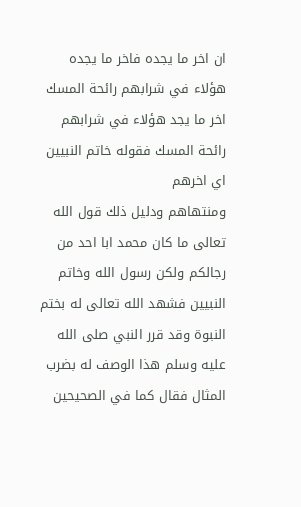ان اخر ما يجده فاخر ما يجده هؤلاء في شرابهم رائحة المسك اخر ما يجد هؤلاء في شرابهم رائحة المسك فقوله خاتم النبيين اي اخرهم
ومنتهاهم ودليل ذلك قول الله تعالى ما كان محمد ابا احد من رجالكم ولكن رسول الله وخاتم النبيين فشهد الله تعالى له بختم النبوة وقد قرر النبي صلى الله عليه وسلم هذا الوصف له بضرب المثال فقال كما في الصحيحين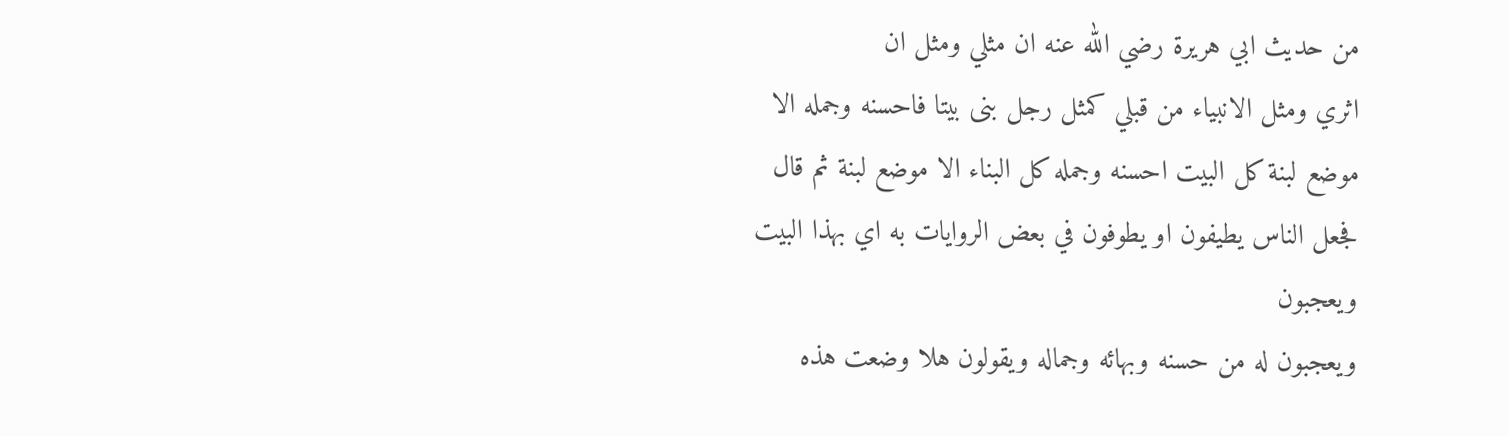من حديث ابي هريرة رضي الله عنه ان مثلي ومثل ان
اثري ومثل الانبياء من قبلي كمثل رجل بنى بيتا فاحسنه وجمله الا موضع لبنة كل البيت احسنه وجمله كل البناء الا موضع لبنة ثم قال فجعل الناس يطيفون او يطوفون في بعض الروايات به اي بهذا البيت ويعجبون
ويعجبون له من حسنه وبهائه وجماله ويقولون هلا وضعت هذه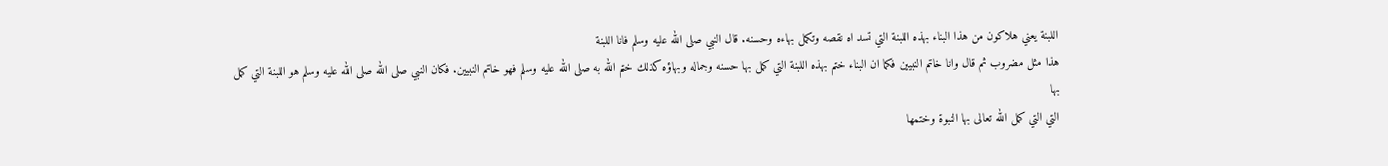اللبنة يعني هلاكون من هذا البناء بهذه اللبنة التي تسد اه نقصه وتكمل بهاءه وحسنه. قال النبي صلى الله عليه وسلم فانا اللبنة
هذا مثل مضروب ثم قال وانا خاتم النبيين فكما ان البناء ختم بهذه اللبنة التي كمل بها حسنه وجماله وبهاؤه كذلك ختم الله به صلى الله عليه وسلم فهو خاتم النبيين. فكان النبي صلى الله صلى الله عليه وسلم هو اللبنة التي كمل بها
التي التي كمل الله تعالى بها النبوة وختمها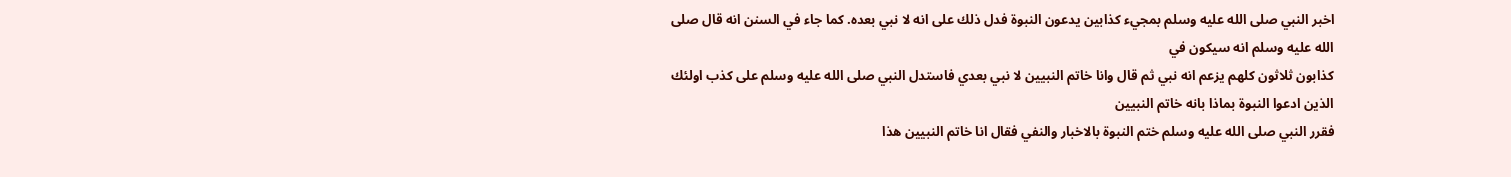اخبر النبي صلى الله عليه وسلم بمجيء كذابين يدعون النبوة فدل ذلك على انه لا نبي بعده. كما جاء في السنن انه قال صلى الله عليه وسلم انه سيكون في
كذابون ثلاثون كلهم يزعم انه نبي ثم قال وانا خاتم النبيين لا نبي بعدي فاستدل النبي صلى الله عليه وسلم على كذب اولئك الذين ادعوا النبوة بماذا بانه خاتم النبيين
فقرر النبي صلى الله عليه وسلم ختم النبوة بالاخبار والنفي فقال انا خاتم النبيين هذا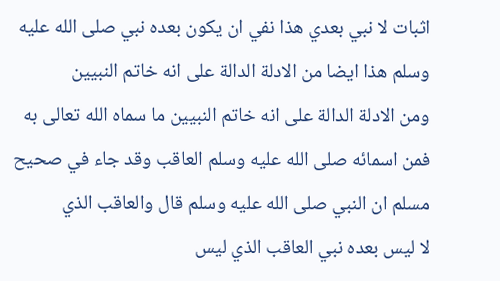اثبات لا نبي بعدي هذا نفي ان يكون بعده نبي صلى الله عليه وسلم هذا ايضا من الادلة الدالة على انه خاتم النبيين
ومن الادلة الدالة على انه خاتم النبيين ما سماه الله تعالى به فمن اسمائه صلى الله عليه وسلم العاقب وقد جاء في صحيح مسلم ان النبي صلى الله عليه وسلم قال والعاقب الذي
لا ليس بعده نبي العاقب الذي ليس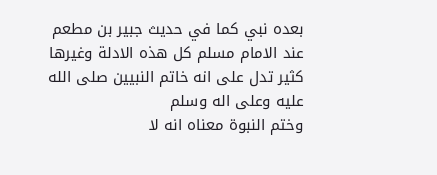بعده نبي كما في حديث جبير بن مطعم عند الامام مسلم كل هذه الادلة وغيرها كثير تدل على انه خاتم النبيين صلى الله عليه وعلى اله وسلم
وختم النبوة معناه انه لا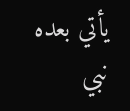يأتي بعده نبي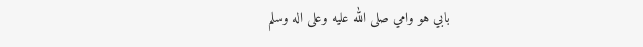بابي هو وامي صلى الله عليه وعلى اله وسلم